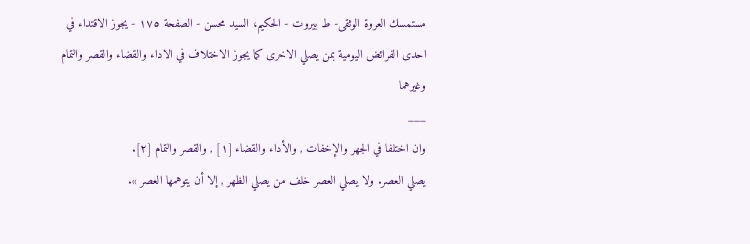مستمسك العروة الوثقى- ط بیروت - الحكيم، السيد محسن - الصفحة ١٧٥ - يجوز الاقتداء في احدى الفرائض اليومية بمن يصلي الاخرى كما يجوز الاختلاف في الاداء والقضاء والقصر والتمام وغيرهما
___
وان اختلفا في الجهر والإخفات , والأداء والقضاء [١] , والقصر والتمام [٢].
يصلي العصر. ولا يصلي العصر خلف من يصلي الظهر , إلا أن يتوهمها العصر ».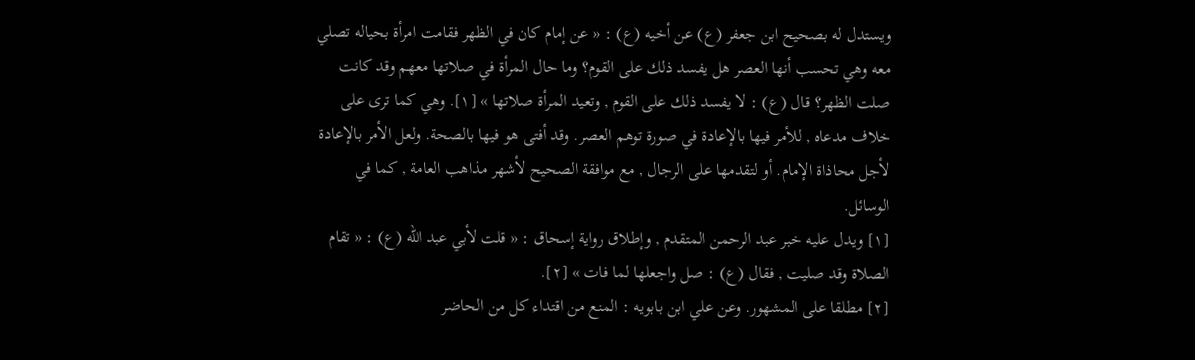ويستدل له بصحيح ابن جعفر (ع) عن أخيه (ع) : « عن إمام كان في الظهر فقامت امرأة بحياله تصلي معه وهي تحسب أنها العصر هل يفسد ذلك على القوم؟ وما حال المرأة في صلاتها معهم وقد كانت صلت الظهر؟ قال (ع) : لا يفسد ذلك على القوم , وتعيد المرأة صلاتها » [١]. وهي كما ترى على خلاف مدعاه , للأمر فيها بالإعادة في صورة توهم العصر. وقد أفتى هو فيها بالصحة. ولعل الأمر بالإعادة لأجل محاذاة الإمام. أو لتقدمها على الرجال , مع موافقة الصحيح لأشهر مذاهب العامة , كما في الوسائل.
[١] ويدل عليه خبر عبد الرحمن المتقدم , وإطلاق رواية إسحاق : « قلت لأبي عبد الله (ع) : « تقام الصلاة وقد صليت , فقال (ع) : صل واجعلها لما فات » [٢].
[٢] مطلقا على المشهور. وعن علي ابن بابويه : المنع من اقتداء كل من الحاضر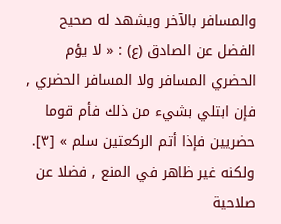والمسافر بالآخر ويشهد له صحيح الفضل عن الصادق (ع) : « لا يؤم الحضري المسافر ولا المسافر الحضري , فإن ابتلي بشيء من ذلك فأم قوما حضريين فإذا أتم الركعتين سلم » [٣]. ولكنه غير ظاهر في المنع , فضلا عن صلاحية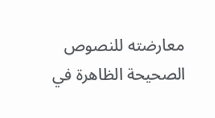معارضته للنصوص الصحيحة الظاهرة في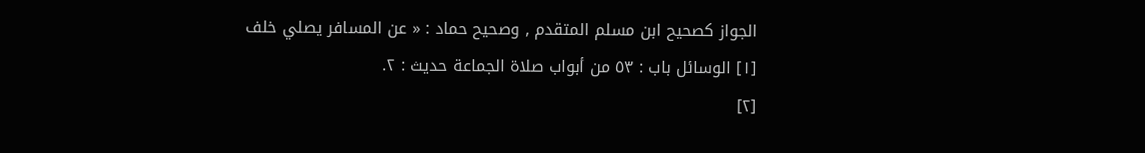الجواز كصحيح ابن مسلم المتقدم , وصحيح حماد : « عن المسافر يصلي خلف
[١] الوسائل باب : ٥٣ من أبواب صلاة الجماعة حديث : ٢.
[٢]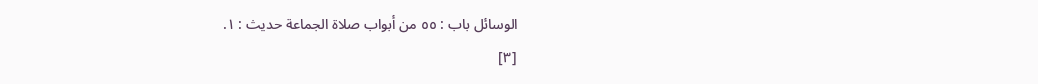الوسائل باب : ٥٥ من أبواب صلاة الجماعة حديث : ١.
[٣]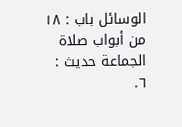الوسائل باب : ١٨ من أبواب صلاة الجماعة حديث : ٦.